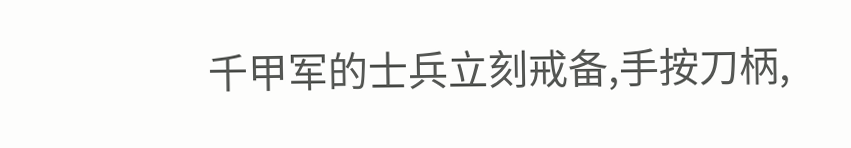千甲军的士兵立刻戒备,手按刀柄,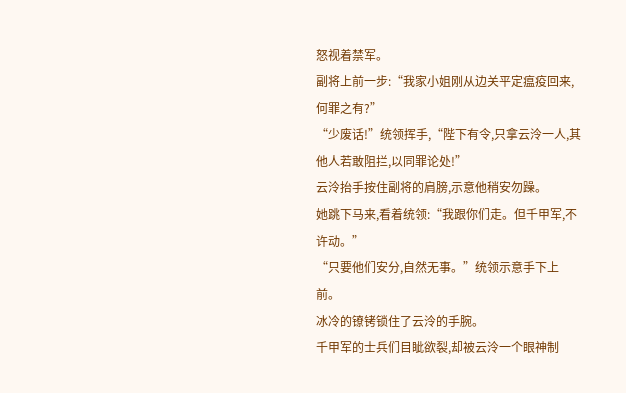怒视着禁军。
副将上前一步:“我家小姐刚从边关平定瘟疫回来,何罪之有?”
“少废话!”统领挥手,“陛下有令,只拿云泠一人,其他人若敢阻拦,以同罪论处!”
云泠抬手按住副将的肩膀,示意他稍安勿躁。
她跳下马来,看着统领:“我跟你们走。但千甲军,不许动。”
“只要他们安分,自然无事。”统领示意手下上前。
冰冷的镣铐锁住了云泠的手腕。
千甲军的士兵们目眦欲裂,却被云泠一个眼神制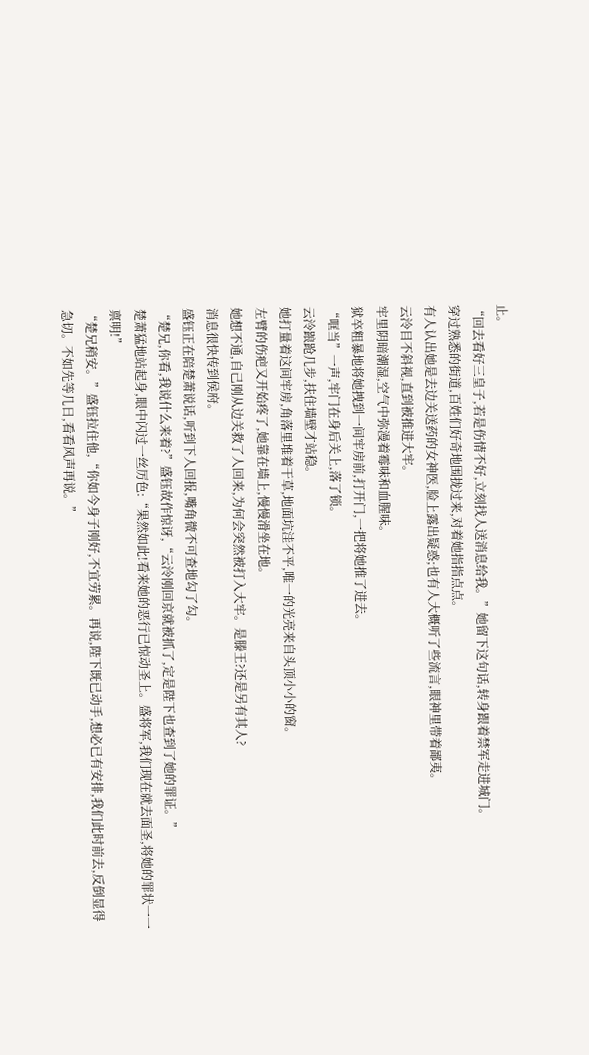止。
“回去看好三皇子,若是伤情不好,立刻找人送消息给我。”她留下这句话,转身跟着禁军走进城门。
穿过熟悉的街道,百姓们好奇地围拢过来,对着她指指点点。
有人认出她是去边关送药的女神医,脸上露出疑惑;也有人大概听了些流言,眼神里带着鄙夷。
云泠目不斜视,直到被推进大牢。
牢里阴暗潮湿,空气中弥漫着霉味和血腥味。
狱卒粗暴地将她拽到一间牢房前,打开门,一把将她推了进去。
“哐当”一声,牢门在身后关上,落了锁。
云泠踉跄几步,扶住墙壁才站稳。
她打量着这间牢房,角落里堆着干草,地面坑洼不平,唯一的光亮来自头顶小小的窗。
左臂的伤疤又开始疼了,她靠在墙上,慢慢滑坐在地。
她想不通,自己刚从边关救了人回来,为何会突然被打入大牢。是滕王?还是另有其人?
消息很快传到侯府。
盛钰正在陪楚萧说话,听到下人回报,嘴角微不可查地勾了勾。
“楚兄,你看,我说什么来着?”盛钰故作惊讶,“云泠刚回京就被抓了,定是陛下也查到了她的罪证。”
楚萧猛地站起身,眼中闪过一丝厉色:“果然如此!看来她的恶行已惊动圣上。盛将军,我们现在就去面圣,将她的罪状一一禀明!”
“楚兄稍安。”盛钰拉住他,“你如今身子刚好,不宜劳累。再说,陛下既已动手,想必已有安排,我们此时前去,反倒显得急切。不如先等几日,看看风声再说。”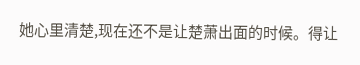她心里清楚,现在还不是让楚萧出面的时候。得让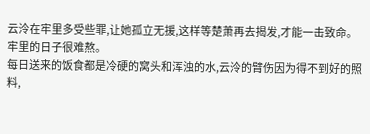云泠在牢里多受些罪,让她孤立无援,这样等楚萧再去揭发,才能一击致命。
牢里的日子很难熬。
每日送来的饭食都是冷硬的窝头和浑浊的水,云泠的臂伤因为得不到好的照料,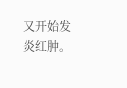又开始发炎红肿。